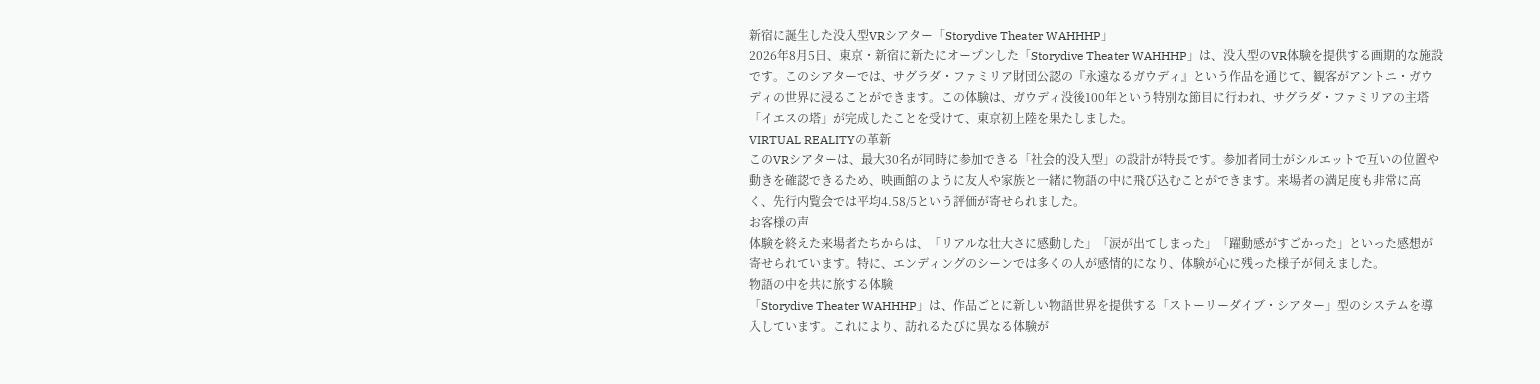新宿に誕生した没入型VRシアター「Storydive Theater WAHHHP」
2026年8月5日、東京・新宿に新たにオープンした「Storydive Theater WAHHHP」は、没入型のVR体験を提供する画期的な施設です。このシアターでは、サグラダ・ファミリア財団公認の『永遠なるガウディ』という作品を通じて、観客がアントニ・ガウディの世界に浸ることができます。この体験は、ガウディ没後100年という特別な節目に行われ、サグラダ・ファミリアの主塔「イエスの塔」が完成したことを受けて、東京初上陸を果たしました。
VIRTUAL REALITYの革新
このVRシアターは、最大30名が同時に参加できる「社会的没入型」の設計が特長です。参加者同士がシルエットで互いの位置や動きを確認できるため、映画館のように友人や家族と一緒に物語の中に飛び込むことができます。来場者の満足度も非常に高く、先行内覧会では平均4.58/5という評価が寄せられました。
お客様の声
体験を終えた来場者たちからは、「リアルな壮大さに感動した」「涙が出てしまった」「躍動感がすごかった」といった感想が寄せられています。特に、エンディングのシーンでは多くの人が感情的になり、体験が心に残った様子が伺えました。
物語の中を共に旅する体験
「Storydive Theater WAHHHP」は、作品ごとに新しい物語世界を提供する「ストーリーダイブ・シアター」型のシステムを導入しています。これにより、訪れるたびに異なる体験が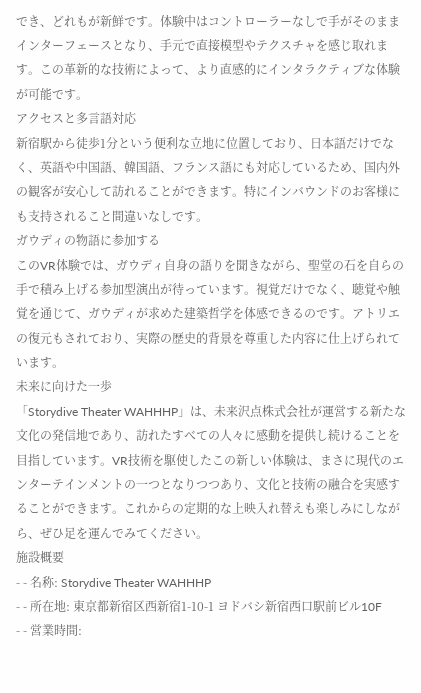でき、どれもが新鮮です。体験中はコントローラーなしで手がそのままインターフェースとなり、手元で直接模型やテクスチャを感じ取れます。この革新的な技術によって、より直感的にインタラクティブな体験が可能です。
アクセスと多言語対応
新宿駅から徒歩1分という便利な立地に位置しており、日本語だけでなく、英語や中国語、韓国語、フランス語にも対応しているため、国内外の観客が安心して訪れることができます。特にインバウンドのお客様にも支持されること間違いなしです。
ガウディの物語に参加する
このVR体験では、ガウディ自身の語りを聞きながら、聖堂の石を自らの手で積み上げる参加型演出が待っています。視覚だけでなく、聴覚や触覚を通じて、ガウディが求めた建築哲学を体感できるのです。アトリエの復元もされており、実際の歴史的背景を尊重した内容に仕上げられています。
未来に向けた一歩
「Storydive Theater WAHHHP」は、未来沢点株式会社が運営する新たな文化の発信地であり、訪れたすべての人々に感動を提供し続けることを目指しています。VR技術を駆使したこの新しい体験は、まさに現代のエンターテインメントの一つとなりつつあり、文化と技術の融合を実感することができます。これからの定期的な上映入れ替えも楽しみにしながら、ぜひ足を運んでみてください。
施設概要
- - 名称: Storydive Theater WAHHHP
- - 所在地: 東京都新宿区西新宿1-10-1 ヨドバシ新宿西口駅前ビル10F
- - 営業時間: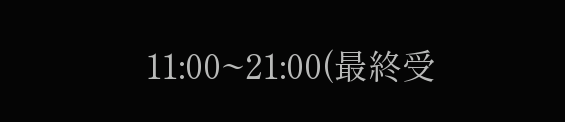11:00~21:00(最終受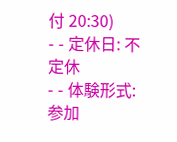付 20:30)
- - 定休日: 不定休
- - 体験形式: 参加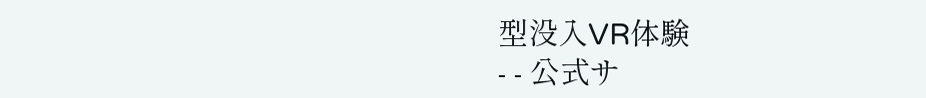型没入VR体験
- - 公式サ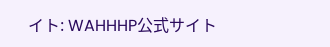イト: WAHHHP公式サイト